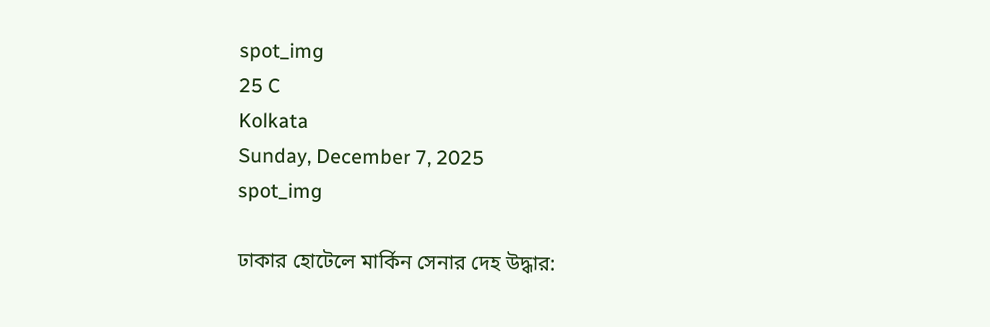spot_img
25 C
Kolkata
Sunday, December 7, 2025
spot_img

ঢাকার হোটেলে মার্কিন সেনার দেহ উদ্ধার: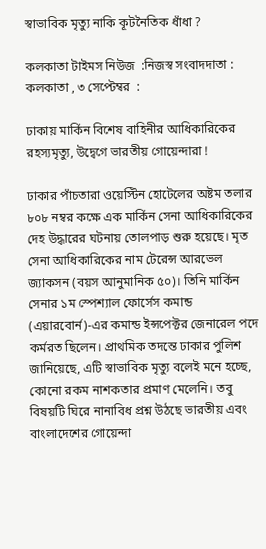স্বাভাবিক মৃত্যু নাকি কূটনৈতিক ধাঁধা ?

কলকাতা টাইমস নিউজ  :নিজস্ব সংবাদদাতা : কলকাতা , ৩ সেপ্টেম্বর  :

ঢাকায় মার্কিন বিশেষ বাহিনীর আধিকারিকের রহস্যমৃত্যু, উদ্বেগে ভারতীয় গোয়েন্দারা !

ঢাকার পাঁচতারা ওয়েস্টিন হোটেলের অষ্টম তলার ৮০৮ নম্বর কক্ষে এক মার্কিন সেনা আধিকারিকের দেহ উদ্ধারের ঘটনায় তোলপাড় শুরু হয়েছে। মৃত সেনা আধিকারিকের নাম টেরেন্স আরভেল জ্যাকসন (বয়স আনুমানিক ৫০)। তিনি মার্কিন সেনার ১ম স্পেশ্যাল ফোর্সেস কমান্ড (এয়ারবোর্ন)-এর কমান্ড ইন্সপেক্টর জেনারেল পদে কর্মরত ছিলেন। প্রাথমিক তদন্তে ঢাকার পুলিশ জানিয়েছে, এটি স্বাভাবিক মৃত্যু বলেই মনে হচ্ছে, কোনো রকম নাশকতার প্রমাণ মেলেনি। তবু বিষয়টি ঘিরে নানাবিধ প্রশ্ন উঠছে ভারতীয় এবং বাংলাদেশের গোয়েন্দা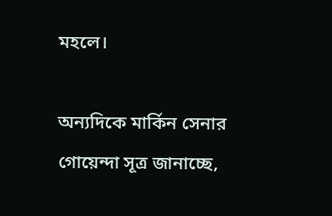মহলে।

অন্যদিকে মার্কিন সেনার গোয়েন্দা সূত্র জানাচ্ছে,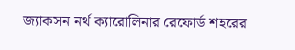জ্যাকসন নর্থ ক্যারোলিনার রেফোর্ড শহরের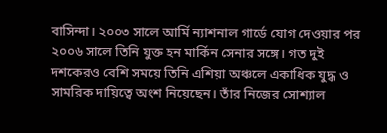বাসিন্দা। ২০০৩ সালে আর্মি ন্যাশনাল গার্ডে যোগ দেওয়ার পর ২০০৬ সালে তিনি যুক্ত হন মার্কিন সেনার সঙ্গে। গত দুই দশকেরও বেশি সময়ে তিনি এশিয়া অঞ্চলে একাধিক যুদ্ধ ও সামরিক দায়িত্বে অংশ নিয়েছেন। তাঁর নিজের সোশ্যাল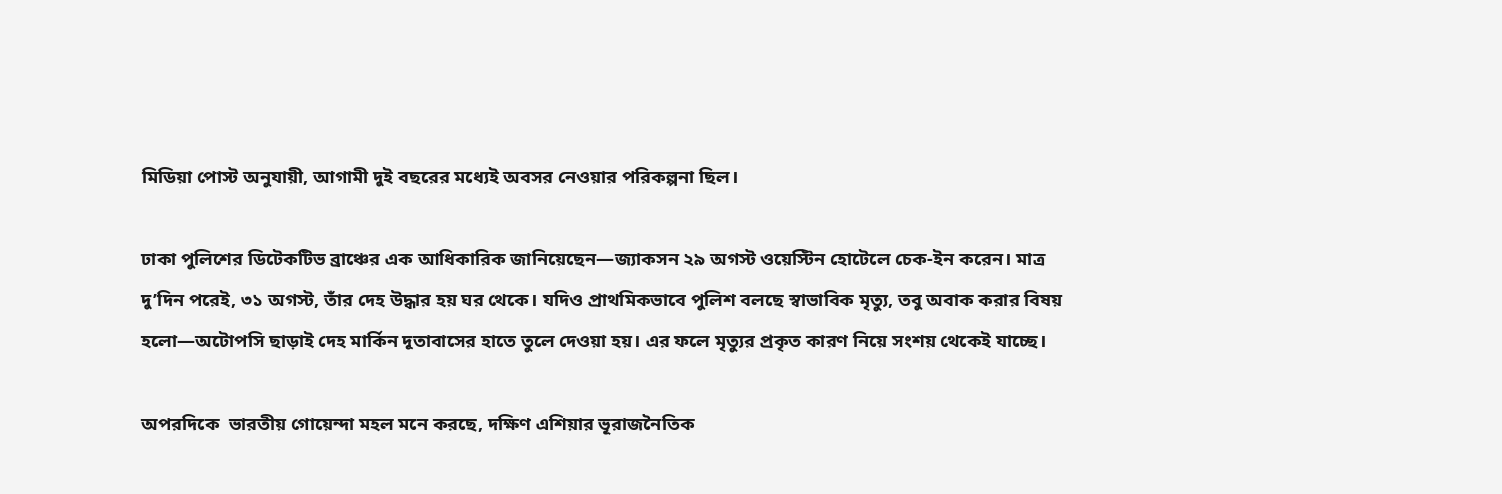মিডিয়া পোস্ট অনুযায়ী, আগামী দুই বছরের মধ্যেই অবসর নেওয়ার পরিকল্পনা ছিল।

ঢাকা পুলিশের ডিটেকটিভ ব্রাঞ্চের এক আধিকারিক জানিয়েছেন—জ্যাকসন ২৯ অগস্ট ওয়েস্টিন হোটেলে চেক-ইন করেন। মাত্র দু’দিন পরেই, ৩১ অগস্ট, তাঁর দেহ উদ্ধার হয় ঘর থেকে। যদিও প্রাথমিকভাবে পুলিশ বলছে স্বাভাবিক মৃত্যু, তবু অবাক করার বিষয় হলো—অটোপসি ছাড়াই দেহ মার্কিন দূতাবাসের হাতে তুলে দেওয়া হয়। এর ফলে মৃত্যুর প্রকৃত কারণ নিয়ে সংশয় থেকেই যাচ্ছে।

অপরদিকে  ভারতীয় গোয়েন্দা মহল মনে করছে, দক্ষিণ এশিয়ার ভূরাজনৈতিক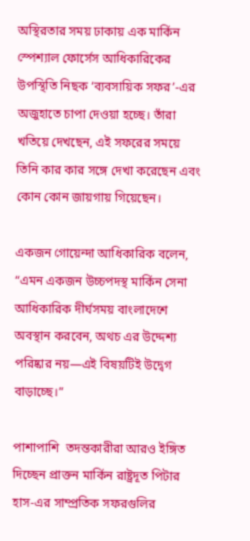অস্থিরতার সময় ঢাকায় এক মার্কিন স্পেশ্যাল ফোর্সেস আধিকারিকের উপস্থিতি নিছক ‘ব্যবসায়িক সফর’-এর অজুহাতে চাপা দেওয়া হচ্ছে। তাঁরা খতিয়ে দেখছেন, এই সফরের সময়ে তিনি কার কার সঙ্গে দেখা করেছেন এবং কোন কোন জায়গায় গিয়েছেন।

একজন গোয়েন্দা আধিকারিক বলেন, “এমন একজন উচ্চপদস্থ মার্কিন সেনা আধিকারিক দীর্ঘসময় বাংলাদেশে অবস্থান করবেন, অথচ এর উদ্দেশ্য পরিষ্কার নয়—এই বিষয়টিই উদ্বেগ বাড়াচ্ছে।”

পাশাপাশি  তদন্তকারীরা আরও ইঙ্গিত দিচ্ছেন প্রাক্তন মার্কিন রাষ্ট্রদূত পিটার হাস-এর সাম্প্রতিক সফরগুলির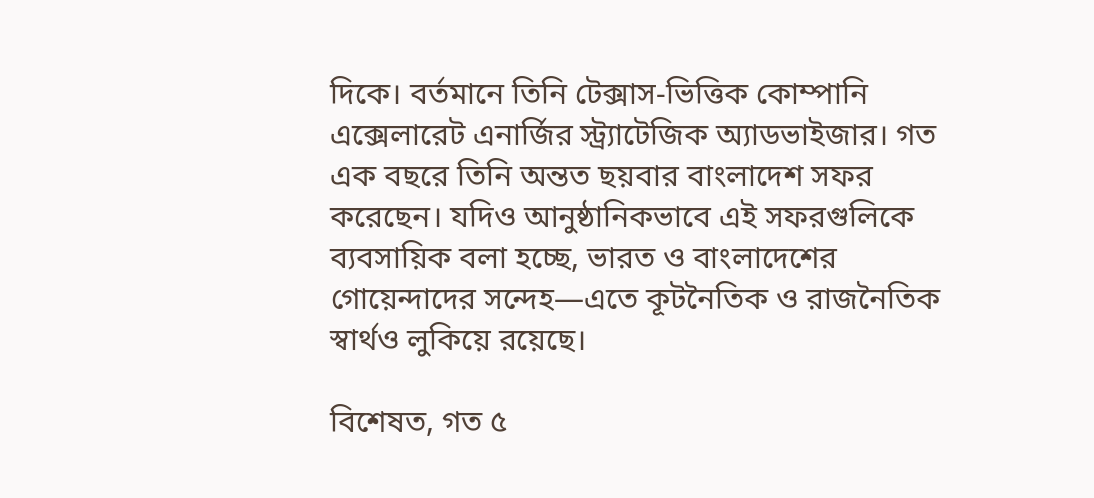দিকে। বর্তমানে তিনি টেক্সাস-ভিত্তিক কোম্পানি এক্সেলারেট এনার্জির স্ট্র্যাটেজিক অ্যাডভাইজার। গত এক বছরে তিনি অন্তত ছয়বার বাংলাদেশ সফর করেছেন। যদিও আনুষ্ঠানিকভাবে এই সফরগুলিকে ব্যবসায়িক বলা হচ্ছে, ভারত ও বাংলাদেশের গোয়েন্দাদের সন্দেহ—এতে কূটনৈতিক ও রাজনৈতিক স্বার্থও লুকিয়ে রয়েছে।

বিশেষত, গত ৫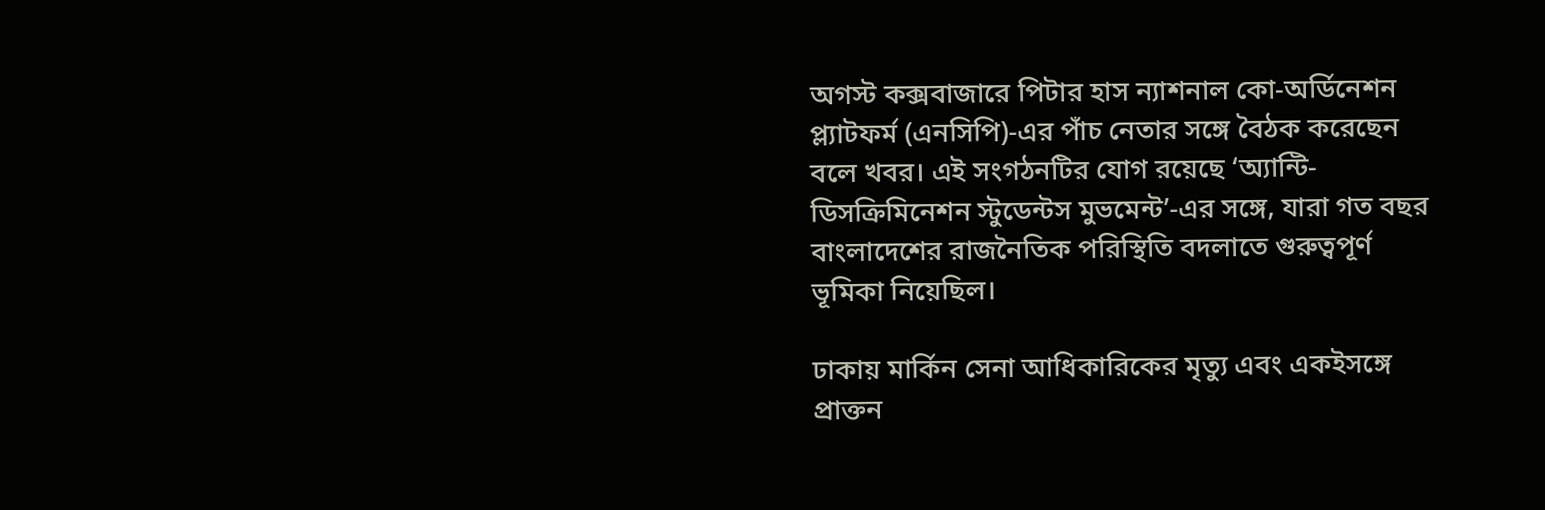অগস্ট কক্সবাজারে পিটার হাস ন্যাশনাল কো-অর্ডিনেশন প্ল্যাটফর্ম (এনসিপি)-এর পাঁচ নেতার সঙ্গে বৈঠক করেছেন বলে খবর। এই সংগঠনটির যোগ রয়েছে ‘অ্যান্টি-ডিসক্রিমিনেশন স্টুডেন্টস মুভমেন্ট’-এর সঙ্গে, যারা গত বছর বাংলাদেশের রাজনৈতিক পরিস্থিতি বদলাতে গুরুত্বপূর্ণ ভূমিকা নিয়েছিল।

ঢাকায় মার্কিন সেনা আধিকারিকের মৃত্যু এবং একইসঙ্গে প্রাক্তন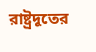রাষ্ট্রদূতের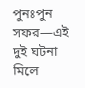পুনঃপুন সফর—এই দুই ঘটনা মিলে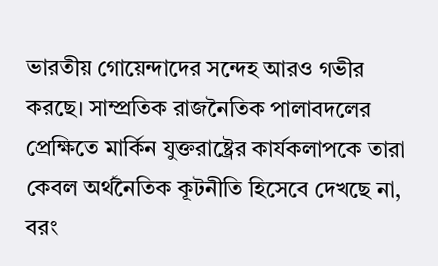ভারতীয় গোয়েন্দাদের সন্দেহ আরও গভীর করছে। সাম্প্রতিক রাজনৈতিক পালাবদলের প্রেক্ষিতে মার্কিন যুক্তরাষ্ট্রের কার্যকলাপকে তারা কেবল অর্থনৈতিক কূটনীতি হিসেবে দেখছে না, বরং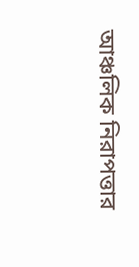আঞ্চলিক নিরাপত্তার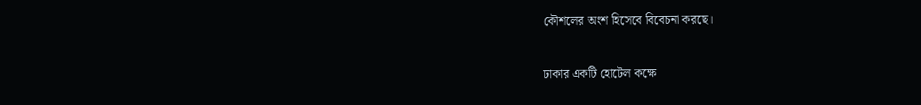কৌশলের অংশ হিসেবে বিবেচনা করছে।

ঢাকার একটি হোটেল কক্ষে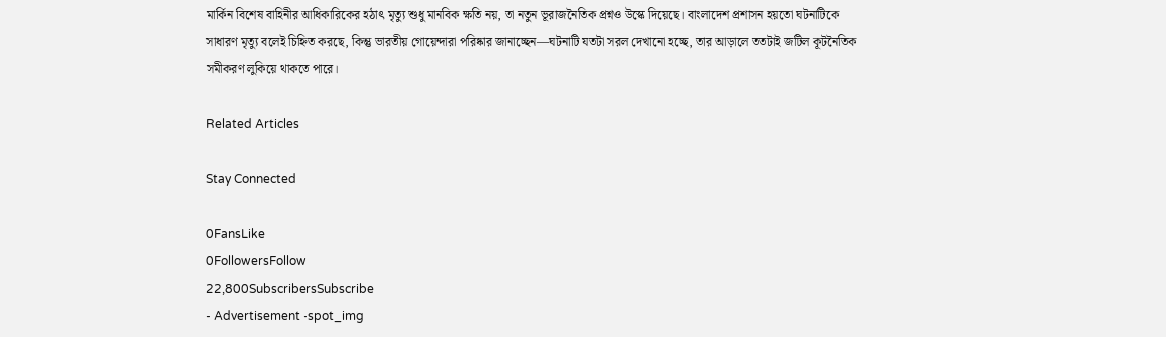মার্কিন বিশেষ বাহিনীর আধিকারিকের হঠাৎ মৃত্যু শুধু মানবিক ক্ষতি নয়, তা নতুন ভূরাজনৈতিক প্রশ্নও উস্কে দিয়েছে। বাংলাদেশ প্রশাসন হয়তো ঘটনাটিকে সাধারণ মৃত্যু বলেই চিহ্নিত করছে, কিন্তু ভারতীয় গোয়েন্দারা পরিষ্কার জানাচ্ছেন—ঘটনাটি যতটা সরল দেখানো হচ্ছে, তার আড়ালে ততটাই জটিল কূটনৈতিক সমীকরণ লুকিয়ে থাকতে পারে।

Related Articles

Stay Connected

0FansLike
0FollowersFollow
22,800SubscribersSubscribe
- Advertisement -spot_img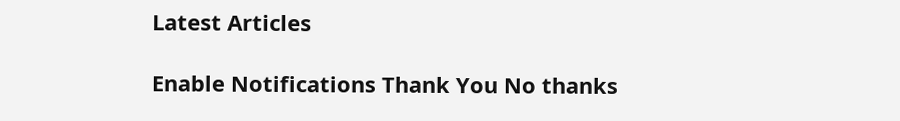Latest Articles

Enable Notifications Thank You No thanks